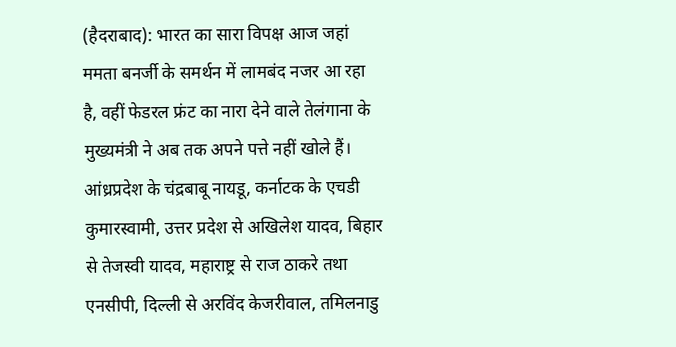(हैदराबाद): भारत का सारा विपक्ष आज जहां ममता बनर्जी के समर्थन में लामबंद नजर आ रहा है, वहीं फेडरल फ्रंट का नारा देने वाले तेलंगाना के मुख्यमंत्री ने अब तक अपने पत्ते नहीं खोले हैं। आंध्रप्रदेश के चंद्रबाबू नायडू, कर्नाटक के एचडी कुमारस्वामी, उत्तर प्रदेश से अखिलेश यादव, बिहार से तेजस्वी यादव, महाराष्ट्र से राज ठाकरे तथा एनसीपी, दिल्ली से अरविंद केजरीवाल, तमिलनाडु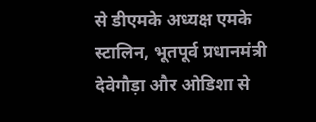से डीएमके अध्यक्ष एमके स्टालिन, भूतपूर्व प्रधानमंत्री देवेगौड़ा और ओडिशा से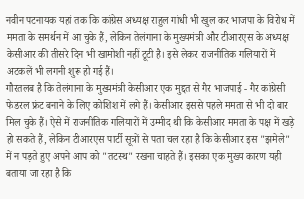नवीन पटनायक यहां तक कि कांग्रेस अध्यक्ष राहुल गांधी भी खुल कर भाजपा के विरोध में ममता के समर्थन में आ चुके हैं, लेकिन तेलंगाना के मुख्यमंत्री और टीआरएस के अध्यक्ष केसीआर की तीसरे दिन भी खामोशी नहीं टूटी है। इसे लेकर राजनीतिक गलियारों में अटकलें भी लगनी शुरू हो गई हैं।
गौरतलब है कि तेलंगाना के मुख्यमंत्री केसीआर एक मुद्दत से गैर भाजपाई - गैर कांग्रेसी फेडरल फ्रंट बनाने के लिए कोशिश में लगे हैं। केसीआर इससे पहले ममता से भी दो बार मिल चुके हैं। ऐसे में राजनीतिक गलियारों में उम्मीद थी कि केसीआर ममता के पक्ष में खड़े हो सकते हैं, लेकिन टीआरएस पार्टी सूत्रों से पता चल रहा है कि केसीआर इस "झमेले" में न पड़ते हुए अपने आप को "तटस्थ" रखना चाहते हैं। इसका एक मुख्य कारण यही बताया जा रहा है कि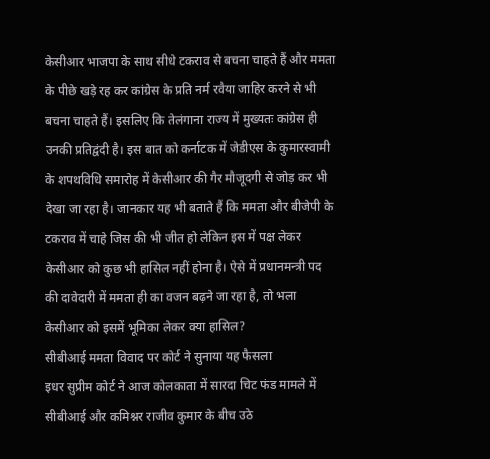केसीआर भाजपा के साथ सीधे टकराव से बचना चाहते हैं और ममता के पीछे खड़े रह कर कांग्रेस के प्रति नर्म रवैया जाहिर करने से भी बचना चाहते हैं। इसलिए कि तेलंगाना राज्य में मुख्यतः कांग्रेस ही उनकी प्रतिद्वंदी है। इस बात को कर्नाटक में जेडीएस के कुमारस्वामी के शपथविधि समारोह में केसीआर की गैर मौजूदगी से जोड़ कर भी देखा जा रहा है। जानकार यह भी बताते हैं कि ममता और बीजेपी के टकराव में चाहे जिस की भी जीत हो लेकिन इस में पक्ष लेकर केसीआर को कुछ भी हासिल नहीं होना है। ऐसे में प्रधानमन्त्री पद की दावेदारी में ममता ही का वजन बढ़ने जा रहा है, तो भला केसीआर को इसमें भूमिका लेकर क्या हासिल?
सीबीआई ममता विवाद पर कोर्ट ने सुनाया यह फैसला
इधर सुप्रीम कोर्ट ने आज कोलकाता में सारदा चिट फंड मामले में सीबीआई और कमिश्नर राजीव कुमार के बीच उठे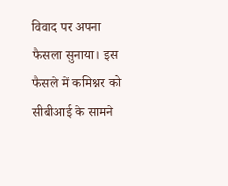विवाद पर अपना फैसला सुनाया। इस फैसले में कमिश्नर को सीबीआई के सामने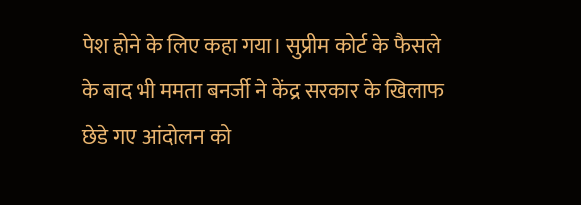पेश होने के लिए कहा गया। सुप्रीम कोर्ट के फैसले के बाद भी ममता बनर्जी ने केंद्र सरकार के खिलाफ छेडे गए आंदोलन को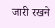जारी रखने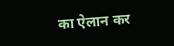का ऐलान कर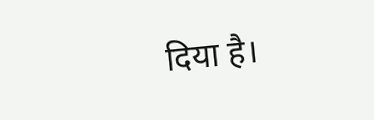दिया है।